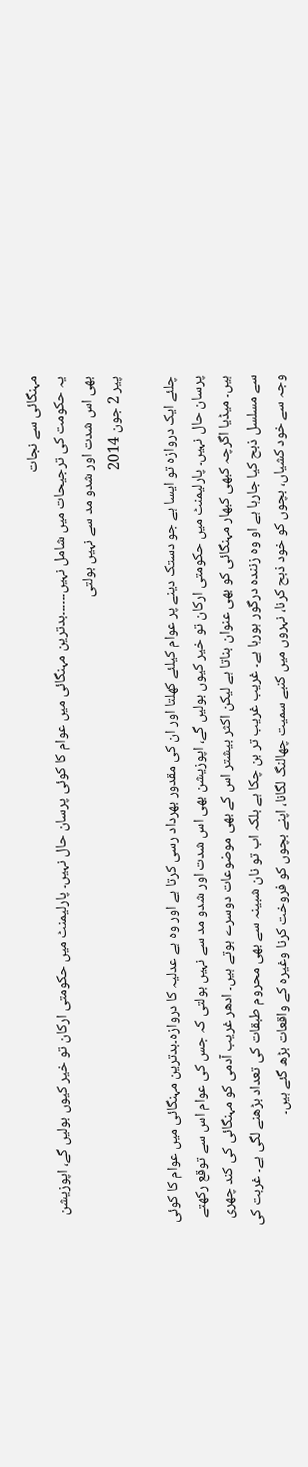مہنگائی سے نجات
یہ حکومت کی ترجیحات میں شامل نہیں۔۔۔۔۔۔بدترین مہنگائی میں عوام کا کوئی پرسان حال نہیں۔ پارلیمنٹ میں حکومتی ارکان تو خیر کیوں بولیں گے، اپوزیشن بھی اس شدت اور شدو مد سے نہیں بولتی
پیر 2 جون 2014

چلئے ایک دروازہ تو ایسا ہے جو دستک دینے پر عوام کیلئے کھلتا اور ان کی مقدور بھرداد رسی کرتا ہے اور وہ ہے عدلیہ کا دروازہ۔بدترین مہنگائی میں عوام کا کوئی پرسان حال نہیں۔ پارلیمنٹ میں حکومتی ارکان تو خیر کیوں بولیں گے، اپوزیشن بھی اس شدت اور شدو مد سے نہیں بولتی کہ جس کی عوام اس سے توقع رکھتے ہیں۔ میڈیا اگرچہ کبھی کبھار مہنگائی کو بھی عنوان بناتا ہے لیکن اکثر بیشتر اس کے بھی موضوعات دوسرے ہوتے ہیں۔ ادھر غریب آدمی کو مہنگائی کی کند چھری سے مسلسل ذبح کیا جارہا ہے او وہ زنندہ درگور ہورہا ہے۔ غریب غریب تر بن چکا ہے بلکہ اب تو نان شبینہ سے بھی محروم طبقات کی تعداد بڑھنے لگی ہے۔ غربت کی وجہ سے خود کشیاں، بچوں کو خود ذبح کرنا، نہروں میں کنبے سمیت چھالنگ لگانا، اپنے بچوں کو فروخت کرنا وغیرہ کے واقعات بڑھ گئے ہیں۔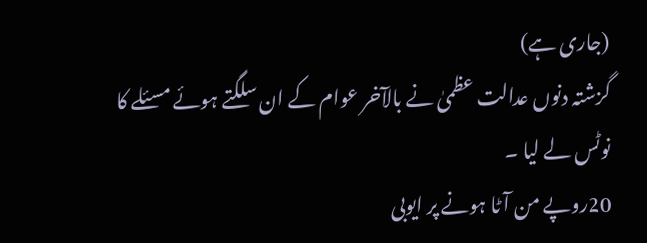(جاری ہے)
گزشتہ دنوں عدالت عظمیٰ نے بالآخر عوام کے ان سلگتے ہوئے مسئلے کا نوٹس لے لیا ۔
20روپے من آٹا ہونے پر ایوبی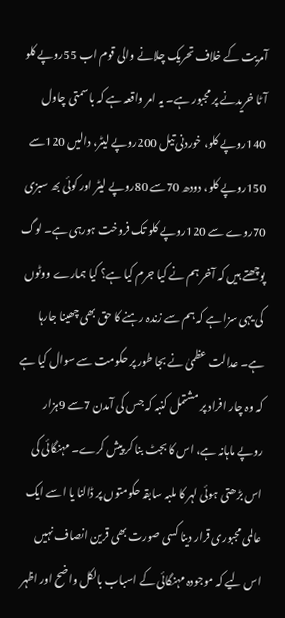آمریت کے خلاف تحریک چلانے والی قوم اب 55روپے کلو آٹا خریدنے پر مجبور ہے۔ یہ امر واقعہ ہے کہ باسمتی چاول 140روپے کلو، خوردنی تیل 200روپے لیٹر، دالیں 120سے 150روپے کلو، دودھ 70سے 80روپے لیٹر اور کوئی بھ سبزی 70روے سے 120روپے کلو تک فروخت ہورہی ہے۔ لوگ پوچھتے ہیں کہ آخر ہم نے کیا جرم کیا ہے؟ کیا ہمارے ووٹوں کی یہی سزا ہے کہ ہم سے زندہ رہنے کا حق بھی چھینا جارہا ہے۔ عدالت عظمیٰ نے بجا طور پر حکومت سے سوال کیا ہے کہ وہ چار افراد پر مشتمل کنبہ کہ جس کی آمدن 7سے 9ہزار روپے ماہانہ ہے، اس کا بجٹ بنا کر پیش کرے۔ مہنگائی کی اس بڑھتی ہوئی لہر کا ملبہ سابقہ حکومتوں پر ڈالنا یا اسے ایک عالمی مجبوری قرار دینا کسی صورت بھی قرین انصاف نہیں اس لیے کہ موجودہ مہنگائی کے اسباب بالکل واضح اور اظہر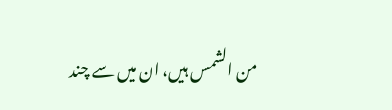من الشمس ہیں، ان میں سے چند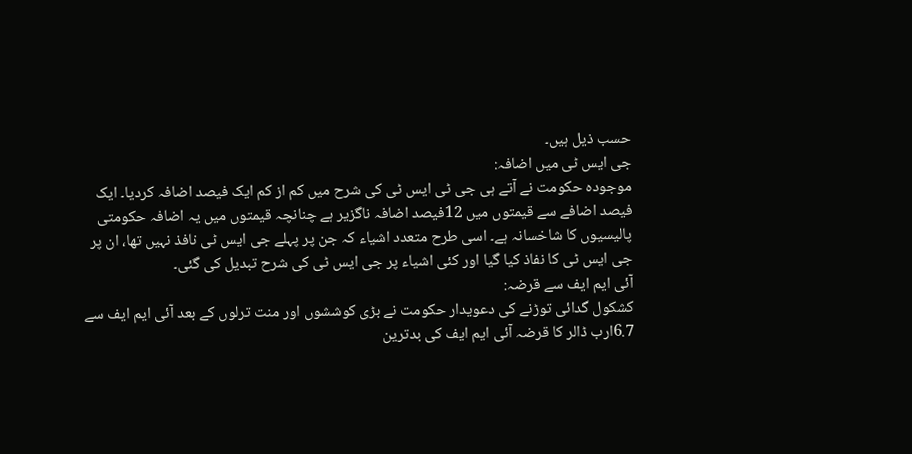حسب ذیل ہیں۔
جی ایس ٹی میں اضافہ:
موجودہ حکومت نے آتے ہی جی ٹی ایس ٹی کی شرح میں کم از کم ایک فیصد اضافہ کردیا۔ ایک فیصد اضافے سے قیمتوں میں 12فیصد اضافہ ناگزیر ہے چنانچہ قیمتوں میں یہ اضافہ حکومتی پالیسیوں کا شاخسانہ ہے۔ اسی طرح متعدد اشیاء کہ جن پر پہلے جی ایس ٹی نافذ نہیں تھا، ان پر جی ایس ٹی کا نفاذ کیا گیا اور کئی اشیاء پر جی ایس ٹی کی شرح تبدیل کی گئی۔
آئی ایم ایف سے قرضہ:
کشکول گدائی توڑنے کی دعویدار حکومت نے بڑی کوششوں اور منت ترلوں کے بعد آئی ایم ایف سے 6.7ارب ڈالر کا قرضہ آئی ایم ایف کی بدترین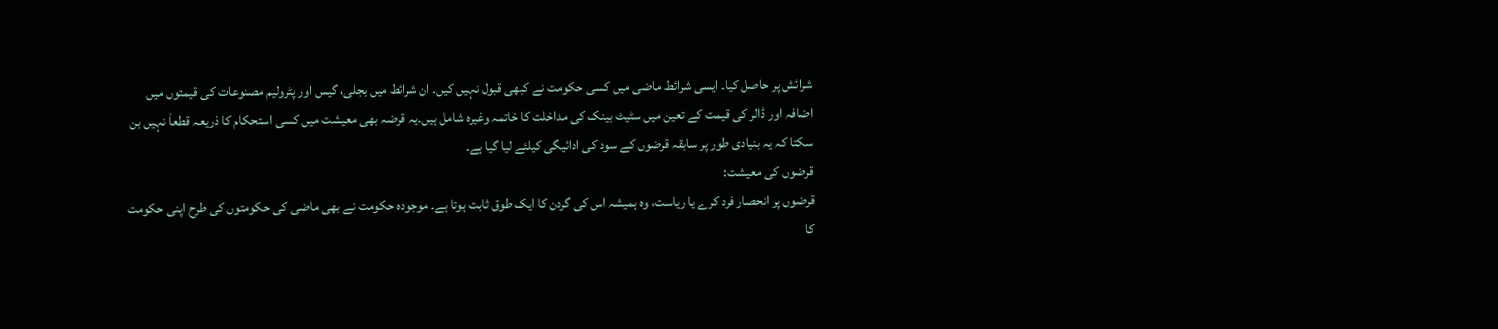شرائش پر حاصل کیا۔ ایسی شرائط ماضی میں کسی حکومت نے کبھی قبول نہیں کیں۔ ان شرائط میں بجلی، گیس اور پٹرولیم مصنوعات کی قیمتوں میں اضافہ اور ڈالر کی قیمت کے تعین میں سٹیٹ بینک کی مداخلت کا خاتمہ وغیرہ شامل ہیں۔یہ قرضہ بھی معیشت میں کسی استحکام کا ذریعہ قطعاَ نہیں بن سکتا کہ یہ بنیادی طور پر سابقہ قرضوں کے سود کی ادائیگی کیلئے لیا گیا ہے۔
قرضوں کی معیشت:
قرضوں پر انحصار فرد کرے یا ریاست، وہ ہمیشہ اس کی گردن کا ایک طوق ثابت ہوتا ہے۔ موجودہ حکومت نے بھی ماضی کی حکومتوں کی طرح اپنی حکومت کا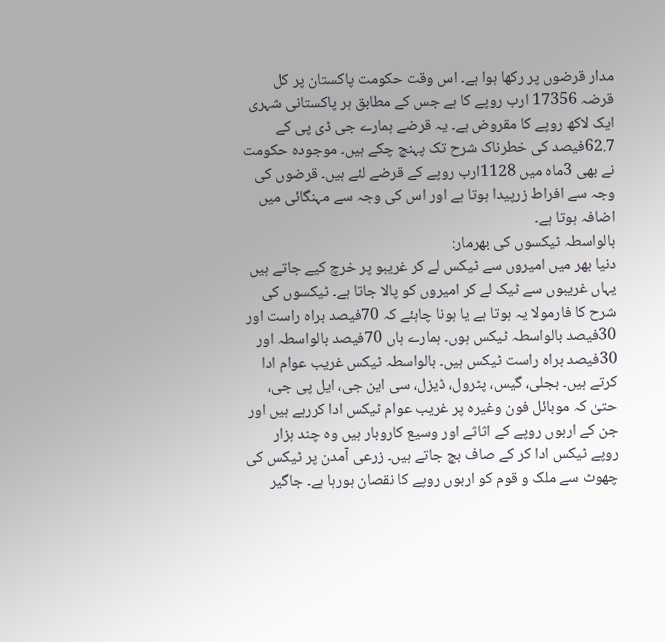مدار قرضوں پر رکھا ہوا ہے۔ اس وقت حکومت پاکستان پر کل قرضہ 17356 ارب روپے کا ہے جس کے مطابق ہر پاکستانی شہری ایک لاکھ روپے کا مقروض ہے۔ یہ قرضے ہمارے جی ڈی پی کے 62.7فیصد کی خطرناک شرح تک پہنچ چکے ہیں۔ موجودہ حکومت نے بھی 3ماہ میں 1128ارب روپے کے قرضے لئے ہیں۔ قرضوں کی وجہ سے افراط زرپیدا ہوتا ہے اور اس کی وجہ سے مہنگائی میں اضافہ ہوتا ہے۔
بالواسطہ ٹیکسوں کی بھرمار:
دنیا بھر میں امیروں سے ٹیکس لے کر غریبو پر خرچ کیے جاتے ہیں یہاں غریبوں سے ٹیک لے کر امیروں کو پالا جاتا ہے۔ ٹیکسوں کی شرح کا فارمولا یہ ہوتا ہے یا ہونا چاہئے کہ 70فیصد براہ راست اور 30فیصد بالواسطہ ٹیکس ہوں۔ ہمارے ہاں 70فیصد بالواسطہ اور 30فیصد براہ راست ٹیکس ہیں۔ بالواسطہ ٹیکس غریب عوام ادا کرتے ہیں۔ بجلی، گیس، پٹرول، ڈیزل، سی این جی، ایل پی جی، حتیٰ کہ موبائل فون وغیرہ پر غریب عوام ٹیکس ادا کررہے ہیں اور جن کے اربوں روپے کے اثاثے اور وسیع کاروبار ہیں وہ چند ہزار روپے ٹیکس ادا کر کے صاف بچ جاتے ہیں۔ زرعی آمدن پر ٹیکس کی چھوٹ سے ملک و قوم کو اربوں روپے کا نقصان ہورہا ہے۔ جاگیر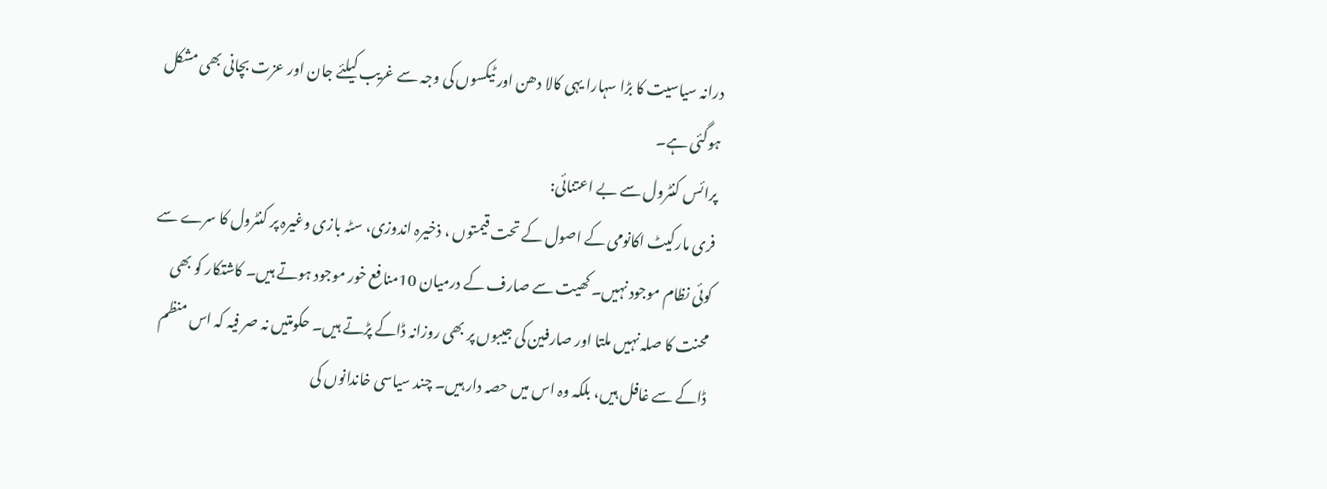درانہ سیاسیت کا بڑا سہارا یہی کالا دھن اور ٹیکسوں کی وجہ سے غریب کیلئے جان اور عزت بچانی بھی مشکل ہوگئی ہے۔
پرائس کنٹرول سے بے اعتنائی:
فری مارکیٹ اکانومی کے اصول کے تحت قیمتوں ، ذخیرہ اندوزی، سٹہ بازی وغیرہ پر کنٹرول کا سرے سے کوئی نظام موجود نہیں۔ کھیت سے صارف کے درمیان 10منافع خور موجود ہوتے ہیں۔ کاشتکار کو بھی محنت کا صلہ نہیں ملتا اور صارفین کی جیبوں پر بھی روزانہ ڈاکے پڑتے ہیں۔ حکومتیں نہ صر فیہ کہ اس منظم ڈاکے سے غافل ہیں، بلکہ وہ اس میں حصہ دار ہیں۔ چند سیاسی خاندانوں کی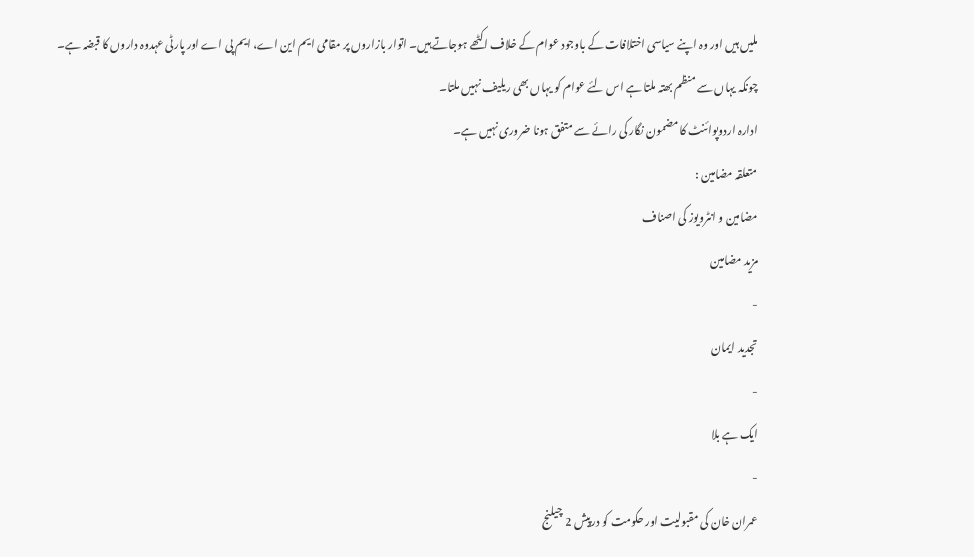ملیں ہیں اور وہ اپنے سیاسی اختلافات کے باوجود عوام کے خلاف اکٹھے ہوجاتے ہیں۔ اتوار بازاروں پر مقامی ایم این اے، ایم پی اے اور پارٹی عہدوہ داروں کا قبضہ ہے۔ چونکہ یہاں سے منظم بھتہ ملتا ہے اس لئے عوام کو یہاں بھی ریلیف نہیں ملتا۔
ادارہ اردوپوائنٹ کا مضمون نگار کی رائے سے متفق ہونا ضروری نہیں ہے۔
متعلقہ مضامین :
مضامین و انٹرویوز کی اصناف
مزید مضامین
-
تجدید ایمان
-
ایک ہے بلا
-
عمران خان کی مقبولیت اور حکومت کو درپیش 2 چیلنج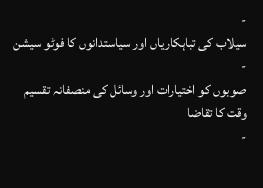-
سیلاب کی تباہکاریاں اور سیاستدانوں کا فوٹو سیشن
-
صوبوں کو اختیارات اور وسائل کی منصفانہ تقسیم وقت کا تقاضا
-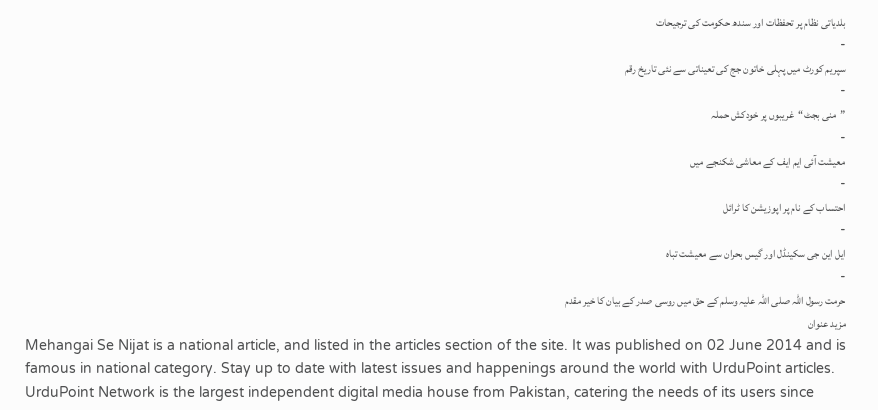بلدیاتی نظام پر تحفظات اور سندھ حکومت کی ترجیحات
-
سپریم کورٹ میں پہلی خاتون جج کی تعیناتی سے نئی تاریخ رقم
-
”منی بجٹ“غریبوں پر خودکش حملہ
-
معیشت آئی ایم ایف کے معاشی شکنجے میں
-
احتساب کے نام پر اپوزیشن کا ٹرائل
-
ایل این جی سکینڈل اور گیس بحران سے معیشت تباہ
-
حرمت رسول اللہ صلی اللہ علیہ وسلم کے حق میں روسی صدر کے بیان کا خیر مقدم
مزید عنوان
Mehangai Se Nijat is a national article, and listed in the articles section of the site. It was published on 02 June 2014 and is famous in national category. Stay up to date with latest issues and happenings around the world with UrduPoint articles.
UrduPoint Network is the largest independent digital media house from Pakistan, catering the needs of its users since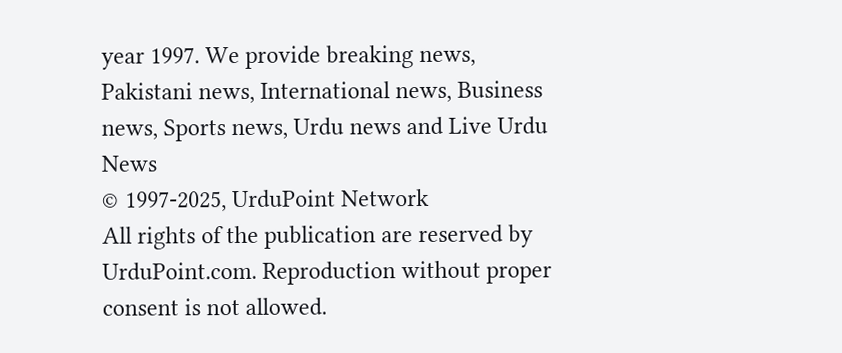year 1997. We provide breaking news, Pakistani news, International news, Business news, Sports news, Urdu news and Live Urdu News
© 1997-2025, UrduPoint Network
All rights of the publication are reserved by UrduPoint.com. Reproduction without proper consent is not allowed.